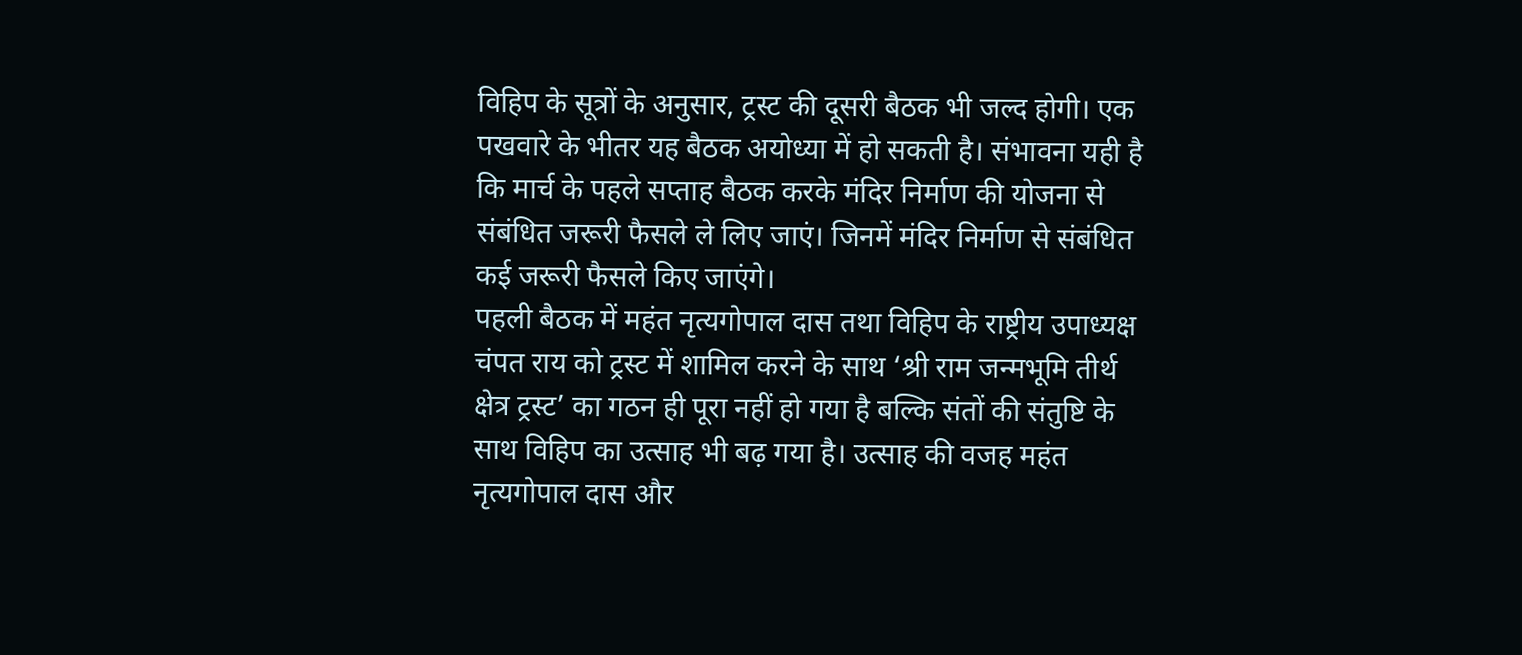विहिप के सूत्रों के अनुसार, ट्रस्ट की दूसरी बैठक भी जल्द होगी। एक पखवारे के भीतर यह बैठक अयोध्या में हो सकती है। संभावना यही है कि मार्च के पहले सप्ताह बैठक करके मंदिर निर्माण की योजना से संबंधित जरूरी फैसले ले लिए जाएं। जिनमें मंदिर निर्माण से संबंधित कई जरूरी फैसले किए जाएंगे।
पहली बैठक में महंत नृत्यगोपाल दास तथा विहिप के राष्ट्रीय उपाध्यक्ष चंपत राय को ट्रस्ट में शामिल करने के साथ ‘श्री राम जन्मभूमि तीर्थ क्षेत्र ट्रस्ट’ का गठन ही पूरा नहीं हो गया है बल्कि संतों की संतुष्टि के साथ विहिप का उत्साह भी बढ़ गया है। उत्साह की वजह महंत नृत्यगोपाल दास और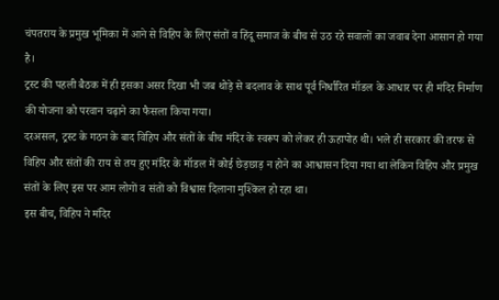चंपतराय के प्रमुख भूमिका में आने से विहिप के लिए संतों व हिंदू समाज के बीच से उठ रहे सवालों का जवाब देना आसान हो गया है।
ट्रस्ट की पहली बैठक में ही इसका असर दिखा भी जब थोड़े से बदलाव के साथ पूर्व निर्धारित मॉडल के आधार पर ही मंदिर निर्माण की योजना को परवान चढ़ाने का फैसला किया गया।
दरअसल, ट्रस्ट के गठन के बाद विहिप और संतों के बीच मंदिर के स्वरूप को लेकर ही ऊहापोह थी। भले ही सरकार की तरफ से विहिप और संतों की राय से तय हुए मंदिर के मॉडल में कोई छेड़छाड़ न होने का आश्वासन दिया गया था लेकिन विहिप और प्रमुख संतों के लिए इस पर आम लोगों व संतों को विश्वास दिलाना मुश्किल हो रहा था।
इस बीच, विहिप ने मंदिर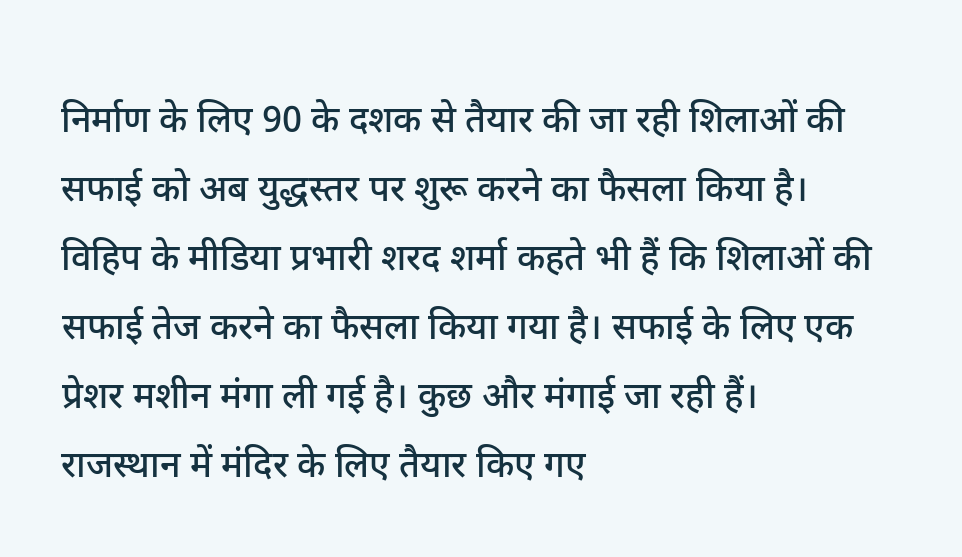निर्माण के लिए 90 के दशक से तैयार की जा रही शिलाओं की सफाई को अब युद्धस्तर पर शुरू करने का फैसला किया है। विहिप के मीडिया प्रभारी शरद शर्मा कहते भी हैं कि शिलाओं की सफाई तेज करने का फैसला किया गया है। सफाई के लिए एक प्रेशर मशीन मंगा ली गई है। कुछ और मंगाई जा रही हैं।
राजस्थान में मंदिर के लिए तैयार किए गए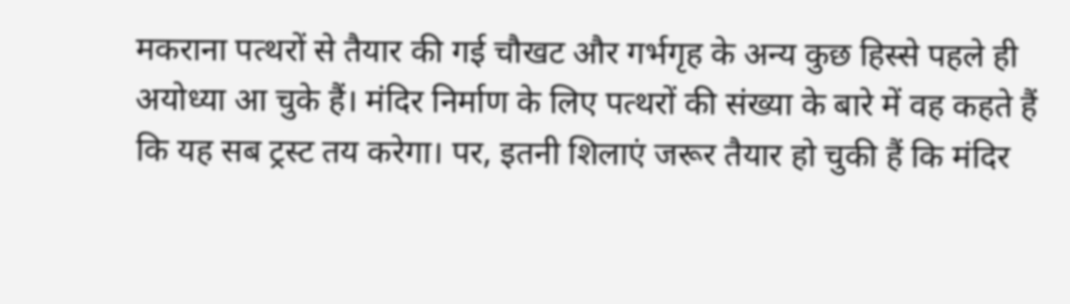मकराना पत्थरों से तैयार की गई चौखट और गर्भगृह के अन्य कुछ हिस्से पहले ही अयोध्या आ चुके हैं। मंदिर निर्माण के लिए पत्थरों की संख्या के बारे में वह कहते हैं कि यह सब ट्रस्ट तय करेगा। पर, इतनी शिलाएं जरूर तैयार हो चुकी हैं कि मंदिर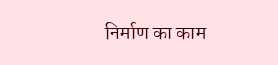निर्माण का काम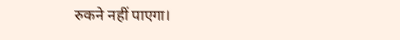रुकने नहीं पाएगा।